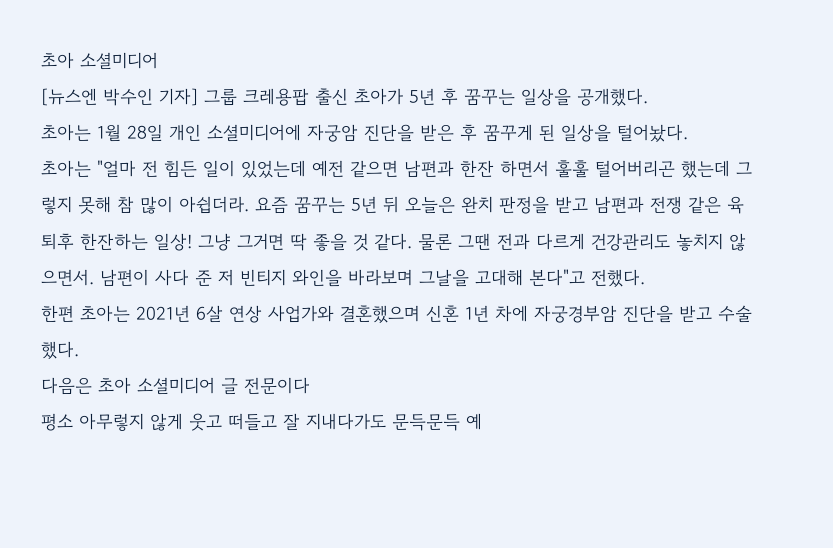초아 소셜미디어
[뉴스엔 박수인 기자] 그룹 크레용팝 출신 초아가 5년 후 꿈꾸는 일상을 공개했다.
초아는 1월 28일 개인 소셜미디어에 자궁암 진단을 받은 후 꿈꾸게 된 일상을 털어놨다.
초아는 "얼마 전 힘든 일이 있었는데 예전 같으면 남편과 한잔 하면서 훌훌 털어버리곤 했는데 그렇지 못해 참 많이 아쉽더라. 요즘 꿈꾸는 5년 뒤 오늘은 완치 판정을 받고 남편과 전쟁 같은 육퇴후 한잔하는 일상! 그냥 그거면 딱 좋을 것 같다. 물론 그땐 전과 다르게 건강관리도 놓치지 않으면서. 남편이 사다 준 저 빈티지 와인을 바라보며 그날을 고대해 본다"고 전했다.
한편 초아는 2021년 6살 연상 사업가와 결혼했으며 신혼 1년 차에 자궁경부암 진단을 받고 수술했다.
다음은 초아 소셜미디어 글 전문이다
평소 아무렇지 않게 웃고 떠들고 잘 지내다가도 문득문득 예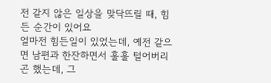전 같지 않은 일상을 맞닥뜨릴 때, 힘든 순간이 있어요
얼마전 힘든일이 있었는데, 예전 같으면 남편과 한잔하면서 훌훌 털어버리곤 했는데, 그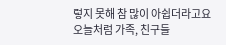렇지 못해 참 많이 아쉽더라고요
오늘처럼 가족, 친구들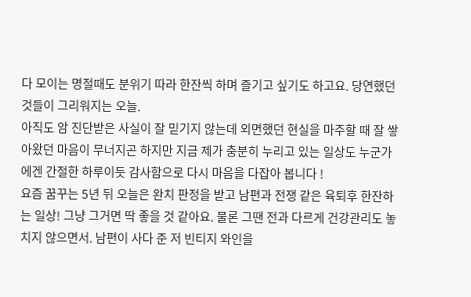다 모이는 명절때도 분위기 따라 한잔씩 하며 즐기고 싶기도 하고요. 당연했던것들이 그리워지는 오늘.
아직도 암 진단받은 사실이 잘 믿기지 않는데 외면했던 현실을 마주할 때 잘 쌓아왔던 마음이 무너지곤 하지만 지금 제가 충분히 누리고 있는 일상도 누군가에겐 간절한 하루이듯 감사함으로 다시 마음을 다잡아 봅니다 !
요즘 꿈꾸는 5년 뒤 오늘은 완치 판정을 받고 남편과 전쟁 같은 육퇴후 한잔하는 일상! 그냥 그거면 딱 좋을 것 같아요. 물론 그땐 전과 다르게 건강관리도 놓치지 않으면서. 남편이 사다 준 저 빈티지 와인을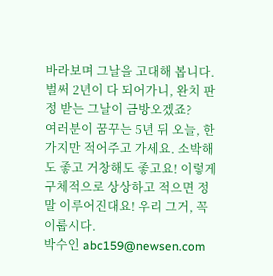바라보며 그날을 고대해 봅니다. 벌써 2년이 다 되어가니, 완치 판정 받는 그날이 금방오겠죠?
여러분이 꿈꾸는 5년 뒤 오늘, 한가지만 적어주고 가세요. 소박해도 좋고 거창해도 좋고요! 이렇게 구체적으로 상상하고 적으면 정말 이루어진대요! 우리 그거, 꼭 이룹시다.
박수인 abc159@newsen.com